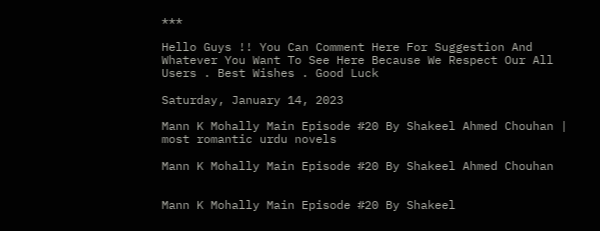***

Hello Guys !! You Can Comment Here For Suggestion And Whatever You Want To See Here Because We Respect Our All Users . Best Wishes . Good Luck

Saturday, January 14, 2023

Mann K Mohally Main Episode #20 By Shakeel Ahmed Chouhan | most romantic urdu novels

Mann K Mohally Main Episode #20 By Shakeel Ahmed Chouhan


Mann K Mohally Main Episode #20 By Shakeel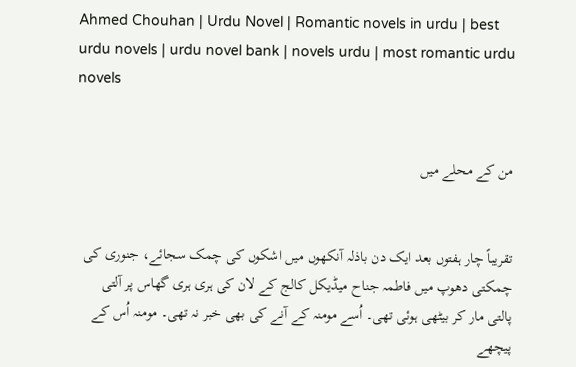Ahmed Chouhan | Urdu Novel | Romantic novels in urdu | best urdu novels | urdu novel bank | novels urdu | most romantic urdu novels


من کے محلے میں


تقریباً چار ہفتوں بعد ایک دن باذلہ آنکھوں میں اشکوں کی چمک سجائے، جنوری کی چمکتی دھوپ میں فاطمہ جناح میڈیکل کالج کے لان کی ہری ہری گھاس پر آلتی پالتی مار کر بیٹھی ہوئی تھی۔ اُسے مومنہ کے آنے کی بھی خبر نہ تھی۔ مومنہ اُس کے پیچھے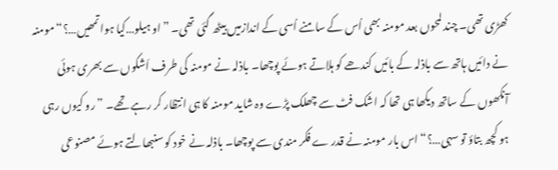کھڑی تھی۔ چند لمحوں بعد مومنہ بھی اُس کے سامنے اُسی کے اندازمیں بیٹھ گئی تھی۔ ”او ہیلو…کیا ہوا تمھیں…؟“مومنہ نے دائیں ہاتھ سے باذلہ کے بائیں کندھے کو ہلاتے ہوئے پوچھا۔ باذلہ نے مومنہ کی طرف اَشکوں سے بھری ہوئی آنکھوں کے ساتھ دیکھا ہی تھا کہ اشک فٹ سے چھلک پڑے وہ شاید مومنہ کا ہی انتظار کر رہے تھے۔ ”رو کیوں رہی ہو کچھ بتاؤ تو سہی…؟“ اس بار مومنہ نے قدر ے فکر مندی سے پوچھا۔ باذلہ نے خود کو سنبھالتے ہوئے مصنوعی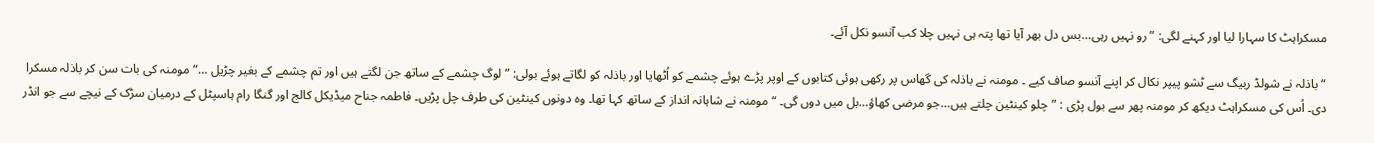مسکراہٹ کا سہارا لیا اور کہنے لگی: ”رو نہیں رہی…بس دل بھر آیا تھا پتہ ہی نہیں چلا کب آنسو نکل آئے۔

“باذلہ نے شولڈ ربیگ سے ٹشو پیپر نکال کر اپنے آنسو صاف کیے ۔ مومنہ نے باذلہ کی گھاس پر رکھی ہوئی کتابوں کے اوپر پڑے ہوئے چشمے کو اُٹھایا اور باذلہ کو لگاتے ہوئے بولی: ”لوگ چشمے کے ساتھ جن لگتے ہیں اور تم چشمے کے بغیر چڑیل …“ مومنہ کی بات سن کر باذلہ مسکرا دی۔ اُس کی مسکراہٹ دیکھ کر مومنہ پھر سے بول پڑی : ”چلو کینٹین چلتے ہیں…جو مرضی کھاؤ…بل میں دوں گی۔ “مومنہ نے شاہانہ انداز کے ساتھ کہا تھا۔ وہ دونوں کینٹین کی طرف چل پڑیں۔ فاطمہ جناح میڈیکل کالج اور گنگا رام ہاسپٹل کے درمیان سڑک کے نیچے سے جو انڈر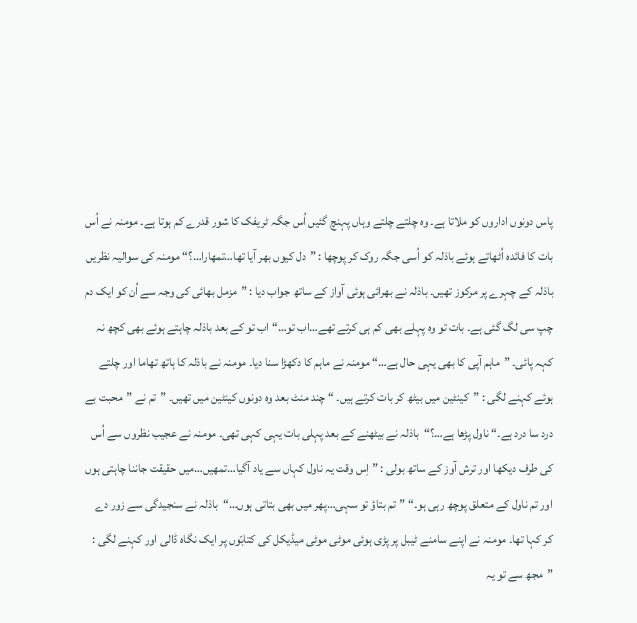پاس دونوں اداروں کو ملاتا ہے۔ وہ چلتے چلتے وہاں پہنچ گئیں اُس جگہ ٹریفک کا شور قدرے کم ہوتا ہے۔ مومنہ نے اُس بات کا فائدہ اُٹھاتے ہوئے باذلہ کو اُسی جگہ روک کر پوچھا : ”دل کیوں بھر آیا تھا…تمھارا…؟“ مومنہ کی سوالیہ نظریں باذلہ کے چہرے پر مرکوز تھیں۔ باذلہ نے بھرائی ہوئی آواز کے ساتھ جواب دیا : ”مزمل بھائی کی وجہ سے اُن کو ایک دم چپ سی لگ گئی ہے۔ بات تو وہ پہلے بھی کم ہی کرتے تھے…اب تو…“ اب تو کے بعد باذلہ چاہتے ہوئے بھی کچھ نہ کہہ پائی۔ ”ماہم آپی کا بھی یہی حال ہے…“ مومنہ نے ماہم کا دکھڑا سنا دیا۔ مومنہ نے باذلہ کا ہاتھ تھاما اور چلتے ہوئے کہنے لگی : ”کینٹین میں بیٹھ کر بات کرتے ہیں۔ “ چند منٹ بعد وہ دونوں کینٹین میں تھیں۔ ”تم نے ”محبت بے درد سا درد ہے۔“ ناول پڑھا ہے…؟“باذلہ نے بیٹھنے کے بعد پہلی بات یہی کہی تھی۔ مومنہ نے عجیب نظروں سے اُس کی طرف دیکھا اور ترش آوز کے ساتھ بولی : ”اِس وقت یہ ناول کہاں سے یاد آگیا…تمھیں…میں حقیقت جاننا چاہتی ہوں اور تم ناول کے متعلق پوچھ رہی ہو۔“ ”تم بتاؤ تو سہی…پھر میں بھی بتاتی ہوں…“باذلہ نے سنجیدگی سے زور دے کر کہا تھا۔ مومنہ نے اپنے سامنے ٹیبل پر پڑی ہوئی موٹی موٹی میڈیکل کی کتابّوں پر ایک نگاہ ڈالی اور کہنے لگی : ”مجھ سے تو یہ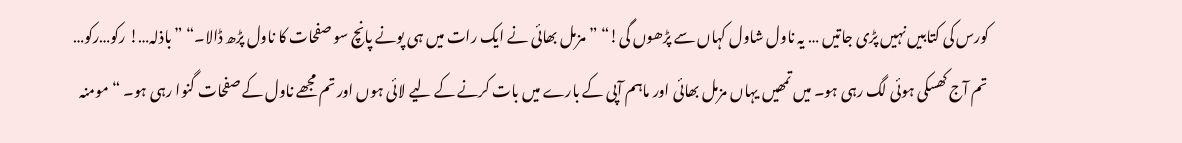کورس کی کتابیں نہیں پڑی جاتیں … یہ ناول شاول کہاں سے پڑھوں گی!“ ”مزمل بھائی نے ایک رات میں ہی پونے پانچ سو صفحات کا ناول پڑھ ڈالا۔“ ”باذلہ…! رکو…رکو… تم آج کھسکی ہوئی لگ رہی ہو۔ میں تمھیں یہاں مزمل بھائی اور ماہم آپی کے بارے میں بات کرنے کے لیے لائی ہوں اور تم مجھے ناول کے صفحات گنوا رہی ہو۔ “ مومنہ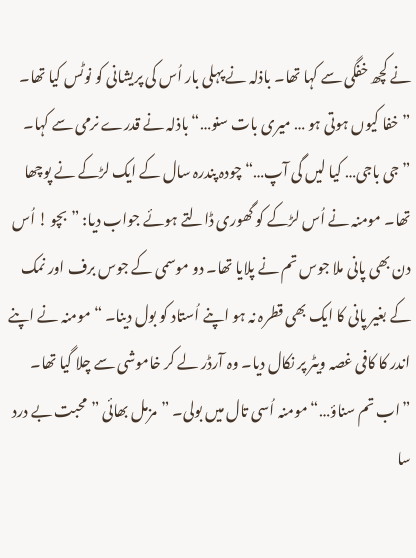نے کچھ خفگی سے کہا تھا۔ باذلہ نے پہلی بار اُس کی پریشانی کو نوٹس کیا تھا۔ ”خفا کیوں ہوتی ہو … میری بات سنو…“ باذلہ نے قدرے نرمی سے کہا۔ ”جی باجی… کیا لیں گی آپ…“ چودہ پندرہ سال کے ایک لڑکے نے پوچھا تھا۔ مومنہ نے اُس لڑکے کو گھوری ڈالتے ہوئے جواب دیا: ”بچو ! اُس دن بھی پانی ملا جوس تم نے پلایا تھا۔ دو موسمی کے جوس برف اور نمک کے بغیر پانی کا ایک بھی قطرہ نہ ہو اپنے اُستاد کو بول دینا۔ “ مومنہ نے اپنے اندر کا کافی غصہ ویٹر پر نکال دیا۔ وہ آرڈر لے کر خاموشی سے چلا گیا تھا۔ ”اب تم سناؤ…“مومنہ اُسی تال میں بولی۔ ”مزمل بھائی ”محبت بے درد سا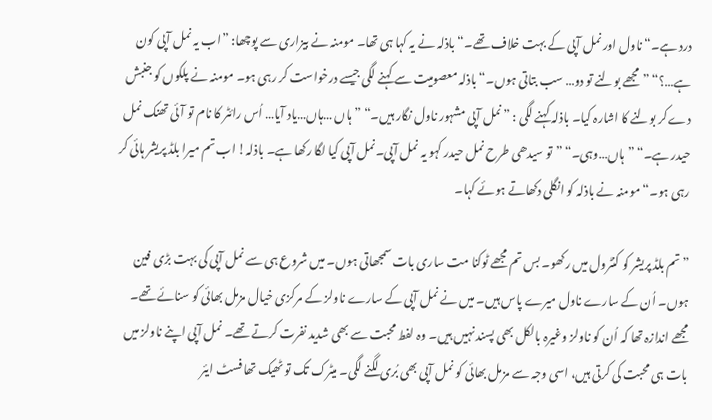درد ہے۔“ ناول اور نمل آپی کے بہت خلاف تھے۔“ باذلہ نے یہ کہا ہی تھا۔ مومنہ نے بیزاری سے پوچھا: ”اب یہ نمل آپی کون ہے…؟“ ”مجھے بولنے تو دو… سب بتاتی ہوں۔“ باذلہ معصومیت سے کہنے لگی جیسے درخواست کر رہی ہو۔ مومنہ نے پلکوں کو جنبش دے کر بولنے کا اشارہ کیا۔ باذلہ کہنے لگی : ”نمل آپی مشہور ناول نگار ہیں۔“ ”ہاں …ہاں…یاد آیا… اُس رائٹر کا نام تو آئی تھنک نمل حیدر ہے۔“ ”ہاں…وہی۔“ ”تو سیدھی طرح نمل حیدر کہو یہ نمل آپی۔نمل آپی کیا لگا رکھا ہے۔ باذلہ! اب تم میرا بلڈ پریشر ہائی کر رہی ہو۔“ مومنہ نے باذلہ کو انگلی دکھاتے ہوئے کہا۔

”تم بلڈ پریشر کو کنٹرول میں رکھو۔ بس تم مجھے ٹوکنا مت ساری بات سمجھاتی ہوں۔ میں شروع ہی سے نمل آپی کی بہت بڑی فین ہوں۔ اُن کے سارے ناول میرے پاس ہیں۔ میں نے نمل آپی کے سارے ناولز کے مرکزی خیال مزمل بھائی کو سنائے تھے۔ مجھے اندازہ تھا کہ اُن کو ناولز وغیرہ بالکل بھی پسند نہیں ہیں۔ وہ لفط محبت سے بھی شدید نفرت کرتے تھے۔ نمل آپی اپنے ناولز میں بات ہی محبت کی کرتی ہیں، اسی وجہ سے مزمل بھائی کو نمل آپی بھی بُری لگنے لگی۔ میٹرک تک تو ٹھیک تھا فسٹ ایئر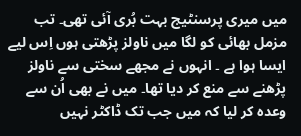میں میری پرسنٹیج بہت بُری آئی تھی۔ تب مزمل بھائی کو لگا میں ناولز پڑھتی ہوں اِس لیے ایسا ہوا ہے ۔ انہوں نے مجھے سختی سے ناولز پڑھنے سے منع کر دیا تھا۔ میں نے بھی اُن سے وعدہ کر لیا کہ میں جب تک ڈاکٹر نہیں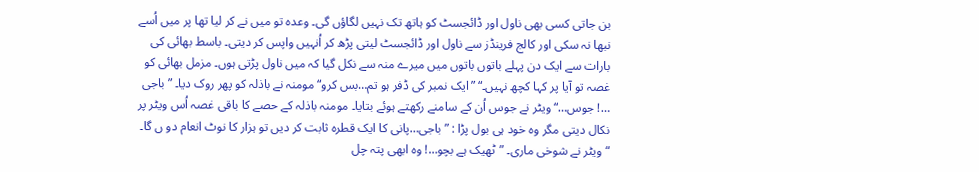بن جاتی کسی بھی ناول اور ڈائجسٹ کو ہاتھ تک نہیں لگاؤں گی۔ وعدہ تو میں نے کر لیا تھا پر میں اُسے نبھا نہ سکی اور کالج فرینڈز سے ناول اور ڈائجسٹ لیتی پڑھ کر اُنہیں واپس کر دیتی۔ باسط بھائی کی بارات سے ایک دن پہلے باتوں باتوں میں میرے منہ سے نکل گیا کہ میں ناول پڑتی ہوں۔ مزمل بھائی کو غصہ تو آیا پر کہا کچھ نہیں۔“ ”ایک نمبر کی ڈفر ہو تم…بس کرو“مومنہ نے باذلہ کو پھر روک دیا۔ ”باجی …! جوس…“ ویٹر نے جوس اُن کے سامنے رکھتے ہوئے بتایا۔ مومنہ باذلہ کے حصے کا باقی غصہ اُس ویٹر پر نکال دیتی مگر وہ خود ہی بول پڑا : ”باجی…پانی کا ایک قطرہ ثابت کر دیں تو ہزار کا نوٹ انعام دو ں گا۔ “ ویٹر نے شوخی ماری۔ ”ٹھیک ہے بچو…! وہ ابھی پتہ چل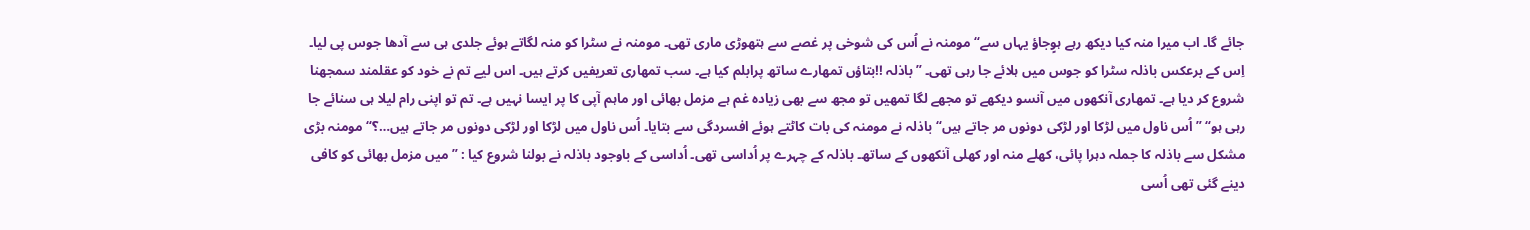جائے گا۔ اب میرا منہ کیا دیکھ رہے ہوٍجاؤ یہاں سے“ مومنہ نے اُس کی شوخی پر غصے سے ہتھوڑی ماری تھی۔ مومنہ نے سٹرا کو منہ لگاتے ہوئے جلدی ہی سے آدھا جوس پی لیا۔ اِس کے برعکس باذلہ سٹرا کو جوس میں ہلائے جا رہی تھی۔ ”باذلہ !!بتاؤں تمھارے ساتھ پرابلم کیا ہے۔ سب تمھاری تعریفیں کرتے ہیں۔ اس لیے تم نے خود کو عقلمند سمجھنا شروع کر دیا ہے۔ تمھاری آنکھوں میں آنسو دیکھے تو مجھے لگا تمھیں تو مجھ سے بھی زیادہ غم ہے مزمل بھائی اور ماہم آپی کا پر ایسا نہیں ہے۔ تم تو اپنی رام لیلا ہی سنائے جا رہی ہو“ ”اُس ناول میں لڑکا اور لڑکی دونوں مر جاتے ہیں“ باذلہ نے مومنہ کی بات کاٹتے ہوئے افسردگی سے بتایا۔ اُس ناول میں لڑکا اور لڑکی دونوں مر جاتے ہیں…؟“ مومنہ بڑی مشکل سے باذلہ کا جملہ دہرا پائی، کھلے منہ اور کھلی آنکھوں کے ساتھ۔ باذلہ کے چہرے پر اُداسی تھی۔ اُداسی کے باوجود باذلہ نے بولنا شروع کیا : ”میں مزمل بھائی کو کافی دینے گئی تھی اُسی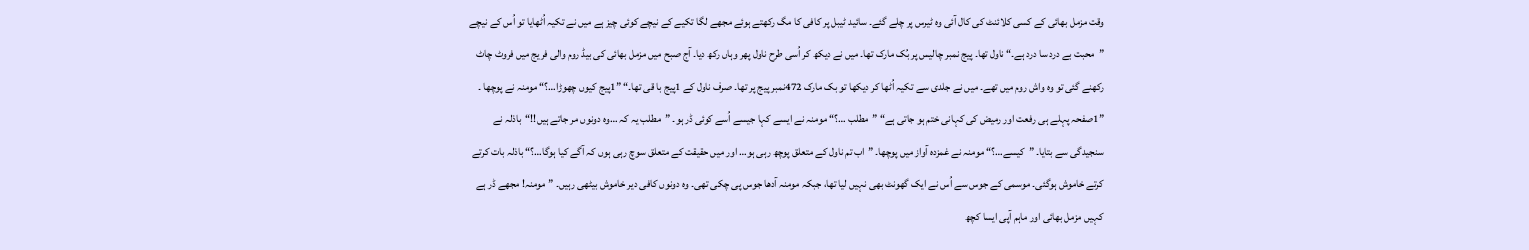وقت مزمل بھائی کے کسی کلائنٹ کی کال آئی وہ ٹیرس پر چلے گئے۔ سائید ٹیبل پر کافی کا مگ رکھتے ہوئے مجھے لگا تکیے کے نیچے کوئی چیز ہے میں نے تکیہ اُٹھایا تو اُس کے نیچے ”محبت بے درد سا درد ہے۔“ ناول تھا۔ پیج نمبر چالیس پر بُک مارک تھا۔ میں نے دیکھ کر اُسی طرح ناول پھر وہاں رکھ دیا۔ آج صبح میں مزمل بھائی کی بیڈ روم والی فریج میں فروٹ چاٹ رکھنے گئی تو وہ واش روم میں تھے۔ میں نے جلدی سے تکیہ اُٹھا کر دیکھا تو بک مارک 472نمبر پیج پر تھا۔ صرف ناول کے 1پیج با قی تھا۔“ ”1پیج کیوں چھوڑا…؟“ مومنہ نے پوچھا ۔ ”1صفحہ پہلے ہی رفعت اور رمیض کی کہانی ختم ہو جاتی ہے“ ”مطلب …؟“ مومنہ نے ایسے کہا جیسے اُسے کوئی ڈر ہو۔ ”مطلب یہ کہ …وہ دونوں مر جاتے ہیں!!“باذلہ نے سنجیدگی سے بتایا۔ ”کیسے…؟“ مومنہ نے غمزدہ آواز میں پوچھا۔ ”اب تم ناول کے متعلق پوچھ رہی ہو… اور میں حقیقت کے متعلق سوچ رہی ہوں کہ آگے کیا ہوگا…؟“ باذلہ بات کرتے کرتے خاموش ہوگئی۔ موسمی کے جوس سے اُس نے ایک گھونٹ بھی نہیں لیا تھا، جبکہ مومنہ آدھا جوس پی چکی تھی۔ وہ دونوں کافی دیر خاموش بیٹھی رہیں۔ ”مومنہ! مجھے ڈر ہے کہیں مزمل بھائی اور ماہم آپی ایسا کچھ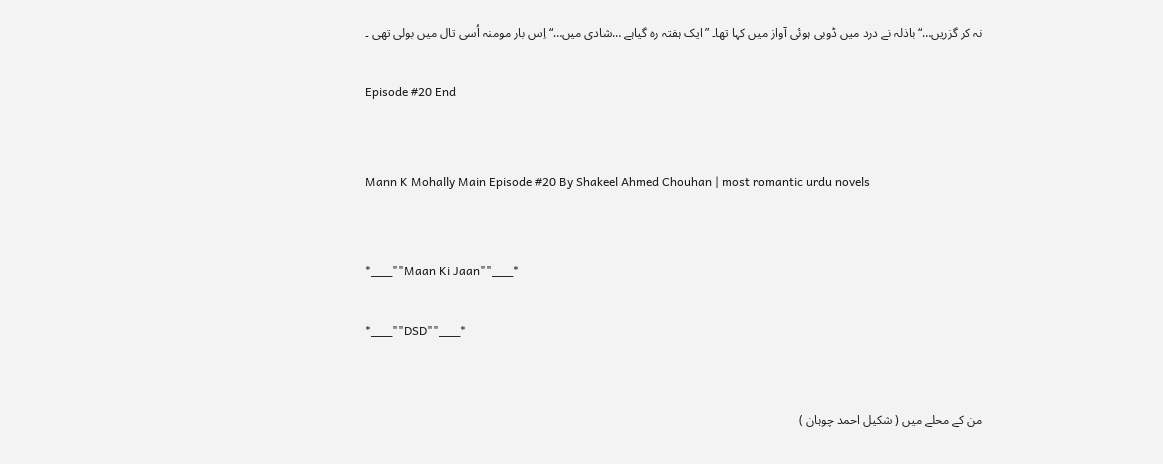نہ کر گزریں…“باذلہ نے درد میں ڈوبی ہوئی آواز میں کہا تھا۔ ”ایک ہفتہ رہ گیاہے …شادی میں…“اِس بار مومنہ اُسی تال میں بولی تھی ۔

Episode #20 End


Mann K Mohally Main Episode #20 By Shakeel Ahmed Chouhan | most romantic urdu novels


*___""Maan Ki Jaan""___*

*___""DSD""___*


من کے محلے میں ( شکیل احمد چوہان )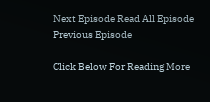Next Episode Read All Episode Previous Episode

Click Below For Reading More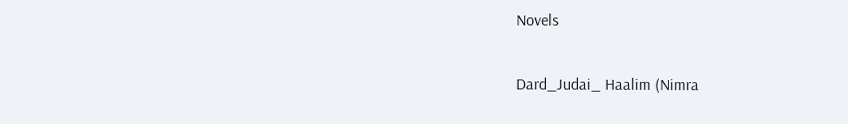Novels

Dard_Judai_ Haalim (Nimra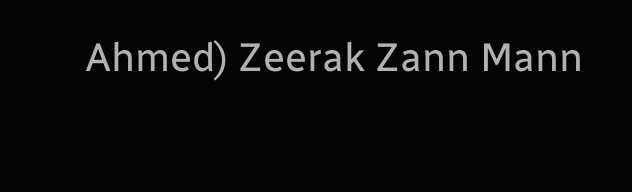Ahmed) Zeerak Zann Mann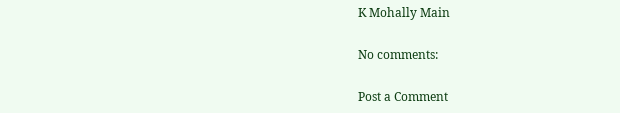K Mohally Main

No comments:

Post a Comment